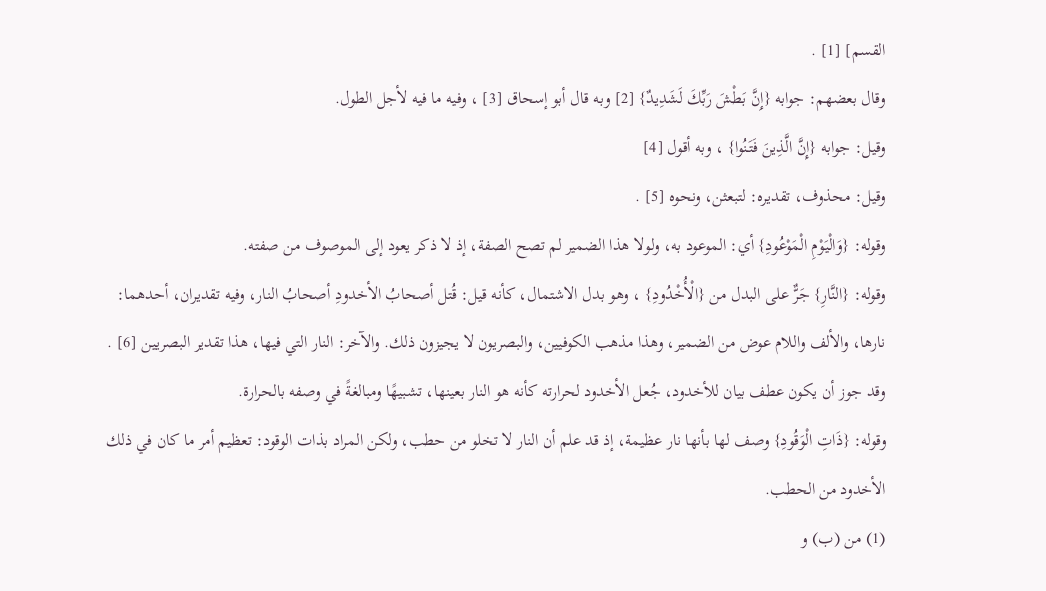القسم] [1] .
وقال بعضهم: جوابه {إِنَّ بَطْشَ رَبِّكَ لَشَدِيدٌ} [2] وبه قال أبو إسحاق [3] ، وفيه ما فيه لأجل الطول.
وقيل: جوابه {إِنَّ الَّذِينَ فَتَنُوا} ، وبه أقول [4]
وقيل: محذوف، تقديره: لتبعثن، ونحوه [5] .
وقوله: {وَالْيَوْمِ الْمَوْعُودِ} أي: الموعود به، ولولا هذا الضمير لم تصح الصفة، إذ لا ذكر يعود إلى الموصوف من صفته.
وقوله: {النَّارِ} جَرٌّ على البدل من {الْأُخْدُودِ} ، وهو بدل الاشتمال، كأنه قيل: قُتل أصحابُ الأخدودِ أصحابُ النار، وفيه تقديران، أحدهما: نارها، والألف واللام عوض من الضمير، وهذا مذهب الكوفيين، والبصريون لا يجيزون ذلك. والآخر: النار التي فيها، هذا تقدير البصريين [6] .
وقد جوز أن يكون عطف بيان للأخدود، جُعل الأخدود لحرارته كأنه هو النار بعينها، تشبيهًا ومبالغةً في وصفه بالحرارة.
وقوله: {ذَاتِ الْوَقُودِ} وصف لها بأنها نار عظيمة، إذ قد علم أن النار لا تخلو من حطب، ولكن المراد بذات الوقود: تعظيم أمر ما كان في ذلك الأخدود من الحطب.
(1) من (ب) و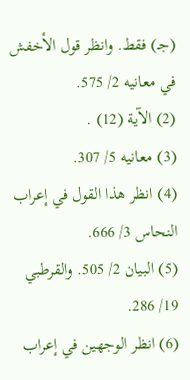(جـ) فقط. وانظر قول الأخفش في معانيه 2/ 575.
(2) الآية (12) .
(3) معانيه 5/ 307.
(4) انظر هذا القول في إعراب النحاس 3/ 666.
(5) البيان 2/ 505. والقرطبي 19/ 286.
(6) انظر الوجهين في إعراب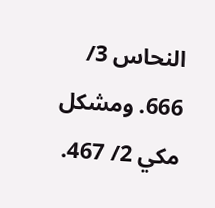النحاس 3/ 666. ومشكل مكي 2/ 467.